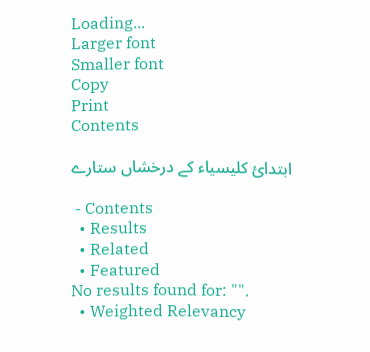Loading...
Larger font
Smaller font
Copy
Print
Contents

ابتدائ کليسياء کے درخشاں ستارے

 - Contents
  • Results
  • Related
  • Featured
No results found for: "".
  • Weighted Relevancy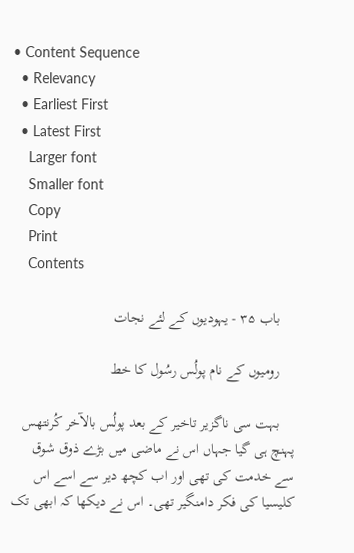• Content Sequence
  • Relevancy
  • Earliest First
  • Latest First
    Larger font
    Smaller font
    Copy
    Print
    Contents

    باب ۳۵ - یہودیوں کے لئے نجات

    رومیوں کے نام پولُس رسُول کا خط

    بہت سی ناگزیر تاخیر کے بعد پولُس بالآخر کُرنتھس پہنچ ہی گیا جہاں اس نے ماضی میں بڑے ذوق شوق سے خدمت کی تھی اور اب کچھ دیر سے اسے اس کلیسیا کی فکر دامنگیر تھی۔ اس نے دیکھا کہ ابھی تک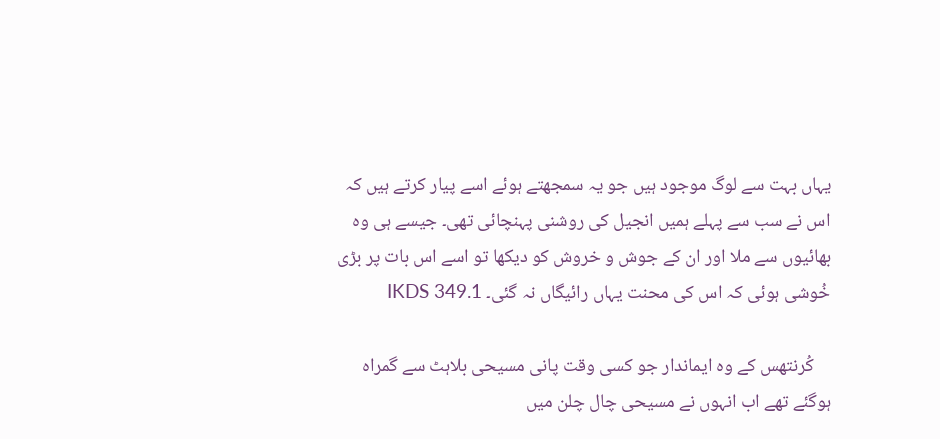یہاں بہت سے لوگ موجود ہیں جو یہ سمجھتے ہوئے اسے پیار کرتے ہیں کہ اس نے سب سے پہلے ہمیں انجیل کی روشنی پہنچائی تھی۔ جیسے ہی وہ بھائیوں سے ملا اور ان کے جوش و خروش کو دیکھا تو اسے اس بات پر بڑی خُوشی ہوئی کہ اس کی محنت یہاں رائیگاں نہ گئی۔ IKDS 349.1

    کُرنتھس کے وہ ایماندار جو کسی وقت پانی مسیحی بلاہٹ سے گمراہ ہوگئے تھے اب انہوں نے مسیحی چال چلن میں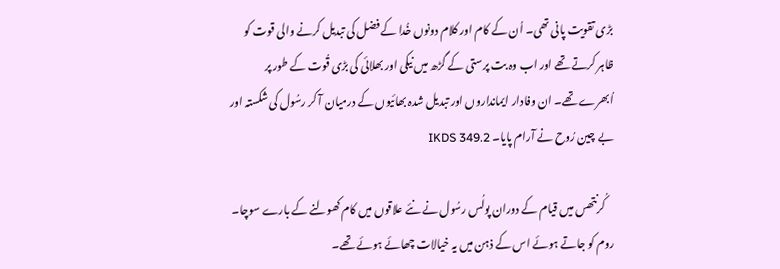بڑی تقویت پانی تھی۔ اُن کے کام اور کلام دونوں خُدا کے فضل کی تبدیل کرنے والی قوت کو ظاہر کرتے تھے اور اب وہ بت پرستی کے گڑھ میں نیکی اور بھلائی کی بڑی قُوت کے طور پر اُبھرے تھے۔ ان وفادار ایمانداروں اور تبدیل شدہ بھائیوں کے درمیان آ کر رسُول کی شکستہ اور بے چین رُوح نے آرام پایا۔ IKDS 349.2

    کُرنتھس میں قیام کے دوران پولُس رسُول نے نئے علاقوں میں کام کھولنے کے بارے سوچا۔ روم کو جاتے ہوئے اس کے ذہن میں یہ خیالات چھائے ہوئے تھے۔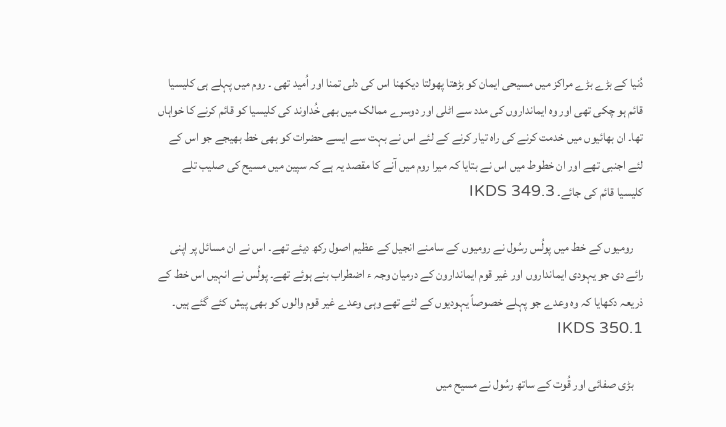دُنیا کے بڑے بڑے مراکز میں مسیحی ایمان کو بڑھتا پھولتا دیکھنا اس کی دلی تمنا اور اُمید تھی ۔ روم میں پہلے ہی کلیسیا قائم ہو چکی تھی اور وہ ایمانداروں کی مدد سے اٹلی اور دوسرے ممالک میں بھی خُداوند کی کلیسیا کو قائم کرنے کا خواہاں تھا۔ ان بھائیوں میں خدمت کرنے کی راہ تیار کرنے کے لئے اس نے بہت سے ایسے حضرات کو بھی خط بھیجے جو اس کے لئے اجنبی تھے اور ان خطوط میں اس نے بتایا کہ میرا روم میں آنے کا مقصد یہ ہے کہ سپین میں مسیح کی صلیب تلے کلیسیا قائم کی جائے۔ IKDS 349.3

    رومیوں کے خط میں پولُس رسُول نے رومیوں کے سامنے انجیل کے عظیم اصول رکھ دیئے تھے۔ اس نے ان مسائل پر اپنی رائے دی جو یہودی ایمانداروں اور غیر قوم ایماندارون کے درمیان وجہ ء اضطراب بنے ہوئے تھے۔ پولُس نے انہیں اس خط کے ذریعہ دکھایا کہ وہ وعدے جو پہلے خصوصاً یہودیوں کے لئے تھے وہی وعدے غیر قوم والوں کو بھی پیش کئے گئے ہیں۔ IKDS 350.1

    بڑی صفائی اور قُوت کے ساتھ رسُول نے مسیح میں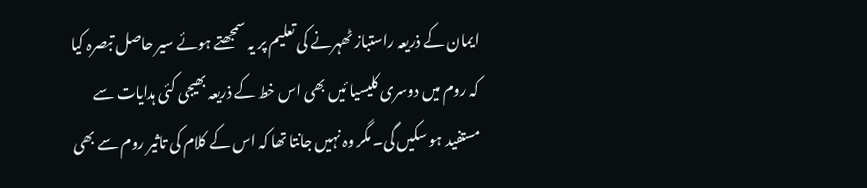ایمان کے ذریعہ راستباز ٹھہرنے کی تعلیم پر یہ سمجھتے ہوئے سیر حاصل تبصرہ کیا کہ روم میں دوسری کلیسیا ئیں بھی اس خط کے ذریعہ بھیجی کئی ہدایات سے مستفید ہو سکیں گی۔ مگر وہ نہیں جانتا تھا کہ اس کے کلام کی تاثیر روم سے بھی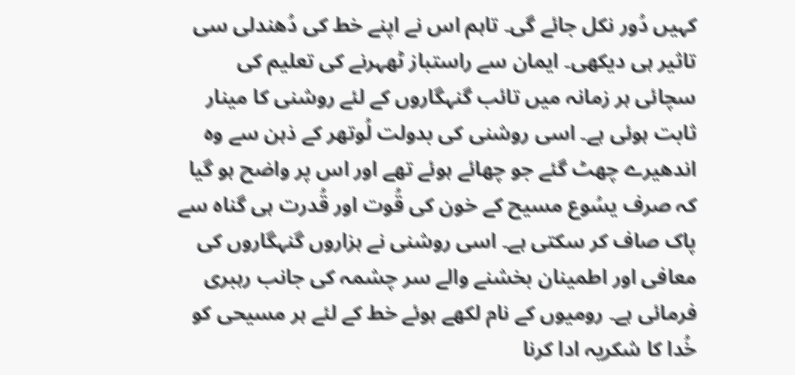کہیں دُور نکل جائے گی۔ تاہم اس نے اپنے خط کی دُھندلی سی تاثیر ہی دیکھی۔ ایمان سے راستباز ٹھہرنے کی تعلیم کی سچائی ہر زمانہ میں تائب گنہگاروں کے لئے روشنی کا مینار ثابت ہوئی ہے۔ اسی روشنی کی بدولت لُوتھر کے ذہن سے وہ اندھیرے چھٹ گئے جو چھائے ہوئے تھے اور اس پر واضح ہو گیا کہ صرف یسُوع مسیح کے خون کی قُوت اور قُدرت ہی گناہ سے پاک صاف کر سکتی ہے۔ اسی روشنی نے ہزاروں گنہگاروں کی معافی اور اطمینان بخشنے والے سر چشمہ کی جانب رہبری فرمائی ہے۔ رومیوں کے نام لکھے ہوئے خط کے لئے ہر مسیحی کو خُدا کا شکریہ ادا کرنا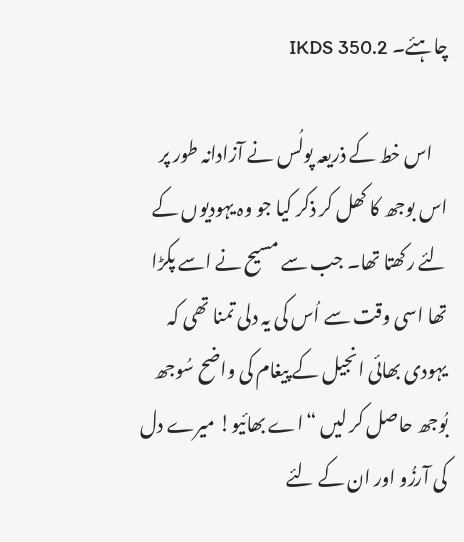چاہئے۔ IKDS 350.2

    اس خط کے ذریعہ پولُس نے آزادانہ طور پر اس بوجھ کا کھل کر ذکر کیا جو وہ یہودیوں کے لئے رکھتا تھا۔ جب سے مسیح نے اسے پکڑا تھا اسی وقت سے اُس کی یہ دلی تمنا تھی کہ یہودی بھائی انجیل کے پیغام کی واضح سُوجھ بُوجھ حاصل کر لیں “اے بھائیو! میرے دل کی آرزُو اور ان کے لئے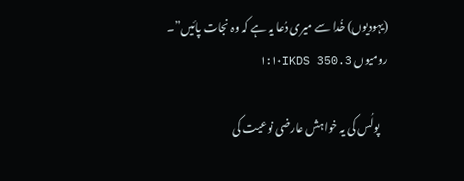(یہودیوں) خُدا سے میری دُعا یہ ہے کہ وہ نجات پائیں”۔ رومیوں ۱:۱۰IKDS 350.3

    پولُس کی یہ خواہش عارضی نوعیت کی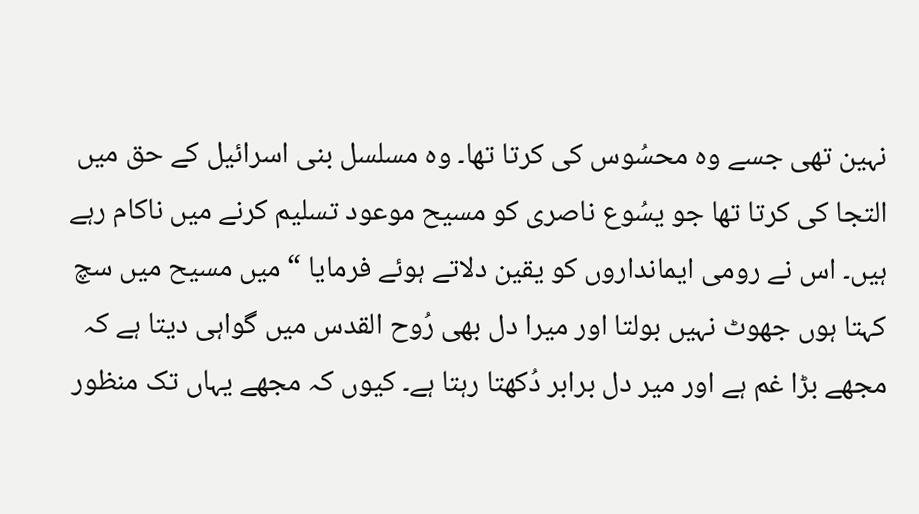نہین تھی جسے وہ محسُوس کی کرتا تھا۔ وہ مسلسل بنی اسرائیل کے حق میں التجا کی کرتا تھا جو یسُوع ناصری کو مسیح موعود تسلیم کرنے میں ناکام رہے ہیں۔ اس نے رومی ایمانداروں کو یقین دلاتے ہوئے فرمایا “میں مسیح میں سچ کہتا ہوں جھوٹ نہیں بولتا اور میرا دل بھی رُوح القدس میں گواہی دیتا ہے کہ مجھے بڑا غم ہے اور میر دل برابر دُکھتا رہتا ہے۔ کیوں کہ مجھے یہاں تک منظور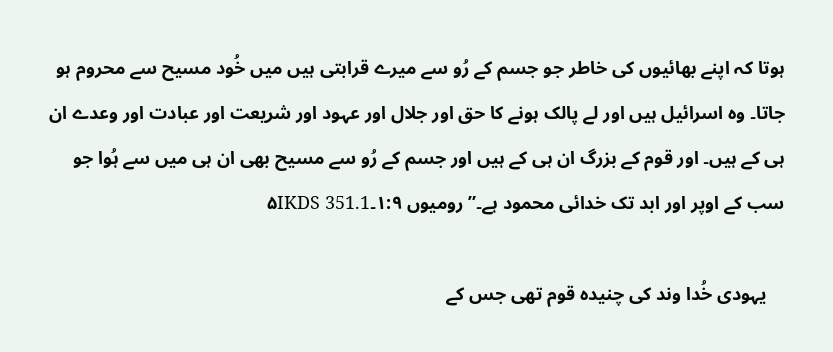ہوتا کہ اپنے بھائیوں کی خاطر جو جسم کے رُو سے میرے قرابتی ہیں میں خُود مسیح سے محروم ہو جاتا۔ وہ اسرائیل ہیں اور لے پالک ہونے کا حق اور جلال اور عہود اور شریعت اور عبادت اور وعدے ان ہی کے ہیں۔ اور قوم کے بزرگ ان ہی کے ہیں اور جسم کے رُو سے مسیح بھی ان ہی میں سے ہُوا جو سب کے اوپر اور ابد تک خدائی محمود ہے۔” رومیوں ۱:۹۔۵IKDS 351.1

    یہودی خُدا وند کی چنیدہ قوم تھی جس کے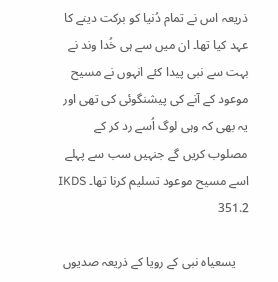ذریعہ اس نے تمام دُنیا کو برکت دینے کا عہد کیا تھا۔ ان میں سے ہی خُدا وند نے بہت سے نبی پیدا کئے انہوں نے مسیح موعود کے آنے کی پیشنگوئی کی تھی اور یہ بھی کہ وہی لوگ اُسے رد کر کے مصلوب کریں گے جنہیں سب سے پہلے اسے مسیح موعود تسلیم کرنا تھا۔ IKDS 351.2

    یسعیاہ نبی کے رویا کے ذریعہ صدیوں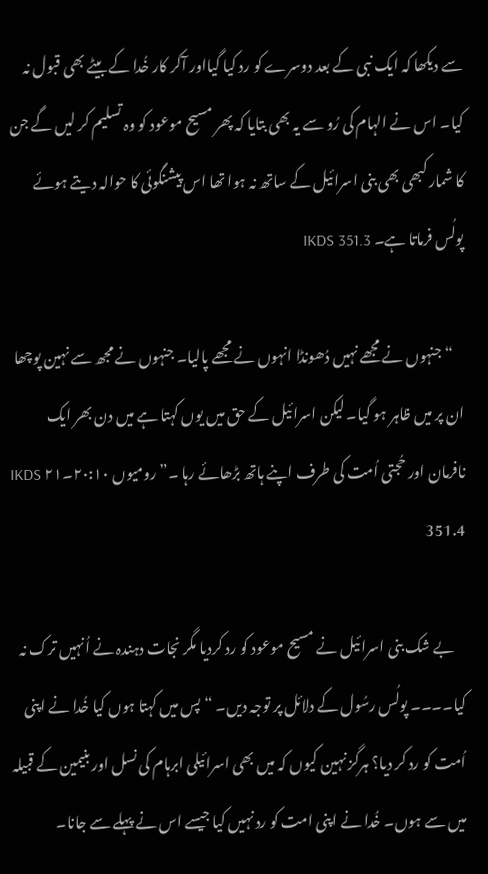سے دیکھا کہ ایک نبی کے بعد دوسرے کو رد کیا گیااور آکر کار خُدا کے بیٹے بھی قبول نہ کیا۔ اس نے الہام کی رُو سے یہ بھی بتایا کہ پھر مسیح موعود کو وہ تسلیم کر لیں گے جن کا شمار کبھی بھی بنی اسرائیل کے ساتھ نہ ہوا تھا اس پیشنگوئی کا حوالہ دیتے ہوئے پولُس فرماتا ہے۔ IKDS 351.3

    “جنہوں نے مجھے نہیں دُھونڈا انہوں نے مجھے پالیا۔ جنہوں نے مجھ سے نہین پوچھا ان پر میں ظاہر ہو گیا۔ لیکن اسرائیل کے حق میں یوں کہتا ہے میں دن بھر ایک نافرمان اور حُجتی اُمت کی طرف اپنے ہاتھ بڑھائے رہا ۔” رومیوں ۲۰:۱۰۔۲۱ IKDS 351.4

    بے شک بنی اسرائیل نے مسیح موعود کو رد کردیا مگر نجات دہندہ نے اُنہیں ترک نہ کیا۔۔۔۔ پولُس رسُول کے دلائل پر توجہ دیں۔ “پس میں کہتا ہوں کیا خُدا نے اپنی اُمت کو رد کر دیا؟ ہرگز نہین کیوں کہ میں بھی اسرائیلی ابرہام کی نسل اور بنیمین کے قبیلہ میں سے ہوں۔ خُدا نے اپنی امت کو رد نہیں کیا جیسے اس نے پہلے سے جانا۔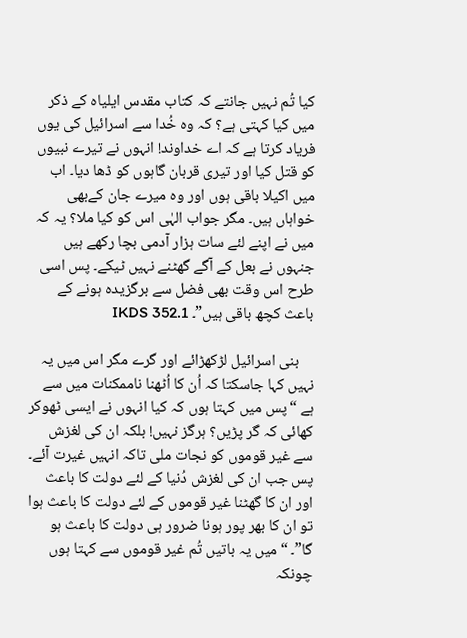کیا تُم نہیں جانتے کہ کتاب مقدس ایلیاہ کے ذکر میں کیا کہتی ہے؟ کہ وہ خُدا سے اسرائیل کی یوں فریاد کرتا ہے کہ اے خداوند! انہوں نے تیرے نبیوں کو قتل کیا اور تیری قربان گاہوں کو ڈھا دیا۔ اب میں اکیلا باقی ہوں اور وہ میرے جان کےبھی خواہاں ہیں۔ مگر جواب الہٰی اس کو کیا ملا؟ یہ کہ میں نے اپنے لئے سات ہزار آدمی بچا رکھے ہیں جنہوں نے بعل کے آگے گھٹنے نہیں ٹیکے۔ پس اسی طرح اس وقت بھی فضل سے برگزیدہ ہونے کے باعث کچھ باقی ہیں”۔ IKDS 352.1

    بنی اسرائیل لڑکھڑائے اور گرے مگر اس میں یہ نہیں کہا جاسکتا کہ اُن کا اُٹھنا ناممکنات میں سے ہے “پس میں کہتا ہوں کہ کیا انہوں نے ایسی ٹھوکر کھائی کہ گر پڑیں؟ ہرگز نہیں! بلکہ ان کی لغزش سے غیر قوموں کو نجات ملی تاکہ انہیں غیرت آئے۔ پس جب ان کی لغزش دُنیا کے لئے دولت کا باعث اور ان کا گھٹنا غیر قوموں کے لئے دولت کا باعث ہوا تو ان کا بھر پور ہونا ضرور ہی دولت کا باعث ہو گا”۔ “میں یہ باتیں تُم غیر قوموں سے کہتا ہوں چونکہ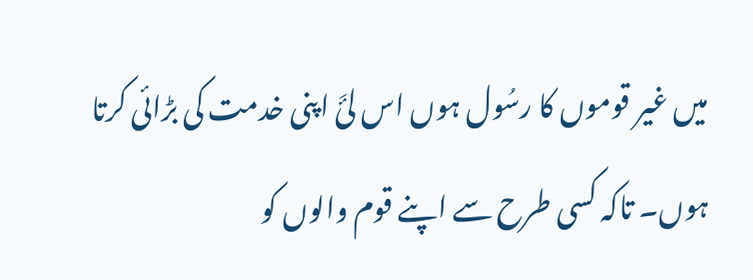میں غیر قوموں کا رسُول ہوں اس لئَ اپنی خدمت کی بڑائی کرتا ہوں۔ تاکہ کسی طرح سے اپنے قوم والوں کو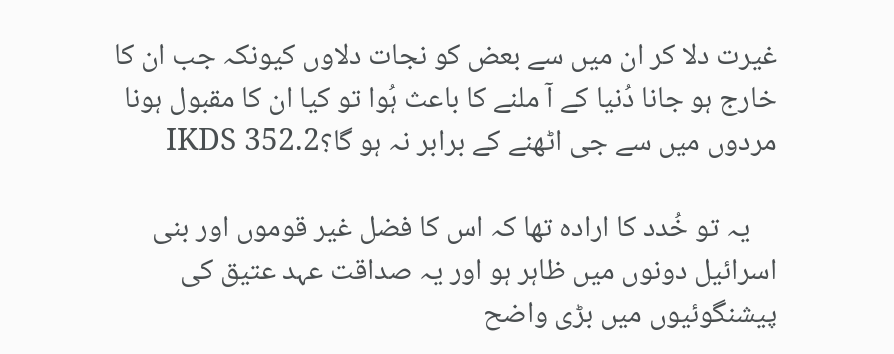غیرت دلا کر ان میں سے بعض کو نجات دلاوں کیونکہ جب ان کا خارج ہو جانا دُنیا کے آ ملنے کا باعث ہُوا تو کیا ان کا مقبول ہونا مردوں میں سے جی اٹھنے کے برابر نہ ہو گا؟IKDS 352.2

    یہ تو خُدد کا ارادہ تھا کہ اس کا فضل غیر قوموں اور بنی اسرائیل دونوں میں ظاہر ہو اور یہ صداقت عہد عتیق کی پیشنگوئیوں میں بڑی واضح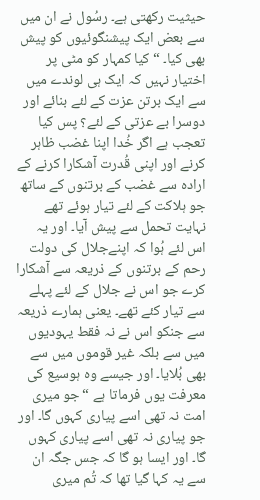حیثیت رکھتی ہے۔ رسُول نے ان میں سے بعض ایک پیشنگوئیوں کو پیش بھی کیا۔ “کیا کمہار کو مٹی پر اختیار نہیں کہ ایک ہی لوندے میں سے ایک برتن عزت کے لئے بنائے اور دوسرا بے عزتی کے لئے؟ پس کیا تعجب ہے اگر خُدا اپنا غضب ظاہر کرنے اور اپنی قُدرت آشکارا کرنے کے ارادہ سے غضب کے برتنوں کے ساتھ جو ہلاکت کے لئے تیار ہوئے تھے نہایت تحمل سے پیش آیا۔ اور یہ اس لئے ہُوا کہ اپنےجلال کی دولت رحم کے برتنوں کے ذریعہ سے آشکارا کرے جو اس نے جلال کے لئے پہلے سے تیار کئے تھے۔ یعنی ہمارے ذریعہ سے جنکو اس نے نہ فقط یہودیوں میں سے بلکہ غیر قوموں میں سے بھی بُلایا۔ اور جیسے وہ ہوسیع کی معرفت یوں فرماتا ہے “جو میری امت نہ تھی اسے پیاری کہوں گا۔ اور جو پیاری نہ تھی اسے پیاری کہوں گا۔ اور ایسا ہو گا کہ جس جگہ ان سے یہ کہا گیا تھا کہ تُم میری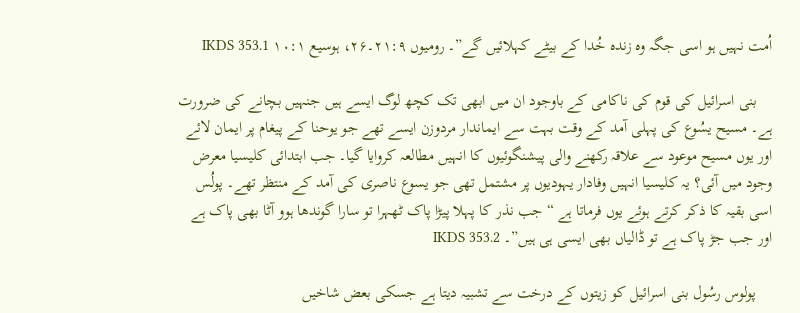اُمت نہیں ہو اسی جگہ وہ زندہ خُدا کے بیٹے کہلائیں گے”۔ رومیوں ۲۱:۹۔۲۶، ہوسیع ۱۰:۱ IKDS 353.1

    بنی اسرائیل کی قوم کی ناکامی کے باوجود ان میں ابھی تک کچھ لوگ ایسے ہیں جنہیں بچانے کی ضرورت ہے۔ مسیح یسُوع کی پہلی آمد کے وقت بہت سے ایماندار مردوزن ایسے تھے جو یوحنا کے پیغام پر ایمان لائے اور یوں مسیح موعود سے علاقہ رکھنے والی پیشنگوئیوں کا انہیں مطالعہ کروایا گیا۔ جب ابتدائی کلیسیا معرض وجود میں آئی؟ یہ کلیسیا انہیں وفادار یہودیوں پر مشتمل تھی جو یسوع ناصری کی آمد کے منتظر تھے۔ پولُس اسی بقیہ کا ذکر کرتے ہوئے یوں فرماتا ہے “جب نذر کا پہلا پیڑا پاک ٹھہرا تو سارا گوندھا ہوو آٹا بھی پاک ہے اور جب جڑ پاک ہے تو ڈالیاں بھی ایسی ہی ہیں”۔ IKDS 353.2

    پولوس رسُول بنی اسرائیل کو زیتوں کے درخت سے تشبیہ دیتا ہے جسکی بعض شاخیں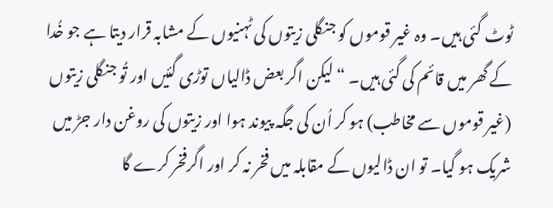ٹوٹ گئی ہیں۔ وہ غیر قوموں کو جنگلی زیتوں کی ٹہنیوں کے مشابہ قرار دیتا ہے جو خُدا کے گھر میں قائم کی گئی ہیں۔ “لیکن اگر بعض ڈالیاں توڑی گئیں اور تُو جنگلی زیتوں (غیر قوموں سے مخاطب) ہو کر اُن کی جگہ پیوند ہوا اور زیتوں کی روغن دار جڑ میں شریک ہو گیا۔ تو ان ڈالیوں کے مقابلہ میں فخر نہ کر اور اگرفخر کرے گا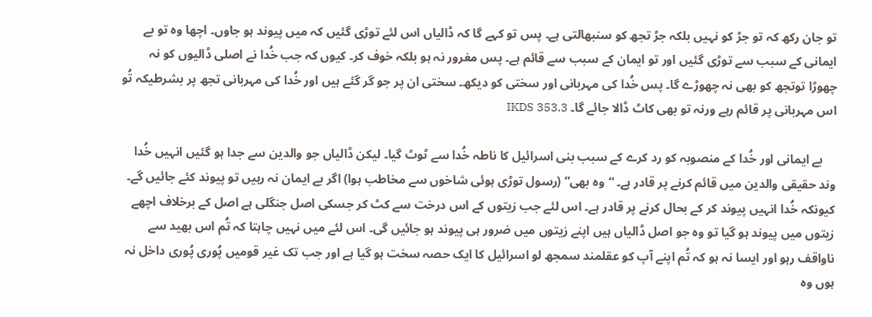تو جان رکھ کہ تو جڑ کو نہیں بلکہ جڑ تجھ کو سنبھالتی ہے۔ پس تو کہے گا کہ ڈالیاں اس لئے توڑی گئیں کہ میں پیوند ہو جاوں۔ اچھا وہ تو بے ایمانی کے سبب سے توڑی گئیں اور تو ایمان کے سبب سے قائم ہے۔ پس مغرور نہ ہو بلکہ خوف کر۔ کیوں کہ جب خُدا نے اصلی ڈالیوں کو نہ چھوڑا توتجھ کو بھی نہ چھوڑے گا۔ پس خُدا کی مہربانی اور سختی کو دیکھ۔ سختی ان پر جو گر گئے ہیں اور خُدا کی مہربانی تجھ پر بشرطیکہ تُو اس مہربانی پر قائم رہے ورنہ تو بھی کاٹ ڈالا جائے گا۔ IKDS 353.3

    بے ایمانی اور خُدا کے منصوبہ کو رد کرے کے سبب بنی اسرائیل کا ناطہ خُدا سے ٹوٹ گیا۔ لیکن ڈالیاں جو والدین سے جدا ہو گئیں انہیں خُدا وند حقیقی والدین میں قائم کرنے پر قادر ہے۔ “وہ بھی” (رسول توڑی ہوئی شاخوں سے مخاطب ہوا) اگر بے ایمان نہ رہیں تو پیوند کئے جائیں گے۔ کیونکہ خُدا انہیں پیوند کر کے بحال کرنے پر قادر ہے۔ اس لئے جب زیتوں کے اس درخت سے کٹ کر جسکی اصل جنگلی ہے اصل کے برخلاف اچھے زیتوں میں پیوند ہو گیا تو وہ جو اصل ڈالیاں ہیں اپنے زیتوں میں ضرور ہی پیوند ہو جائیں گی۔ اس لئے میں نہیں چاہتا کہ تُم اس بھید سے ناواقف رہو اور ایسا نہ ہو کہ تُم اپنے آپ کو عقلمند سمجھ لو اسرائیل کا ایک حصہ سخت ہو گیا ہے اور جب تک غیر قومیں پُوری پُوری داخل نہ ہوں وہ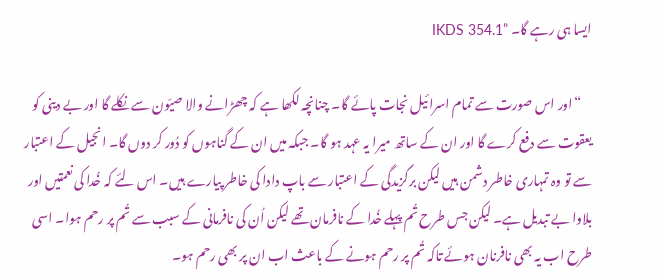ایسا ہی رہے گا۔ ”IKDS 354.1

    “اور اس صورت سے تمام اسرائیل نجات پائے گا۔ چنانچہ لکھا ہے کہ چھڑانے والا صیّون سے نکلے گا اور بے دینی کو یعقوت سے دفع کرے گا اور ان کے ساتھ میرا یہ عہد ہو گا۔ جبکہ میں ان کے گناہوں کو دُور کر دوں گا۔ انجیل کے اعتبار سے تو وہ تمہاری خاطر دشمن ہیں لیکن برگزیدگی کے اعتبار سے باپ دادا کی خاطر پیارے ہیں۔ اس لئے کہ خُدا کی نعمتیں اور بلاوا بے تبدیل ہے۔ لیکن جس طرح تُم پہلے خُدا کے نافرمان تھے لیکن اُن کی نافرمانی کے سبب سے تُم پر رحم ہوا۔ اسی طرح اب یہ بھی نافرنان ہوئے تاکہ تُم پر رحم ہونے کے باعث اب ان پر بھی رحم ہو۔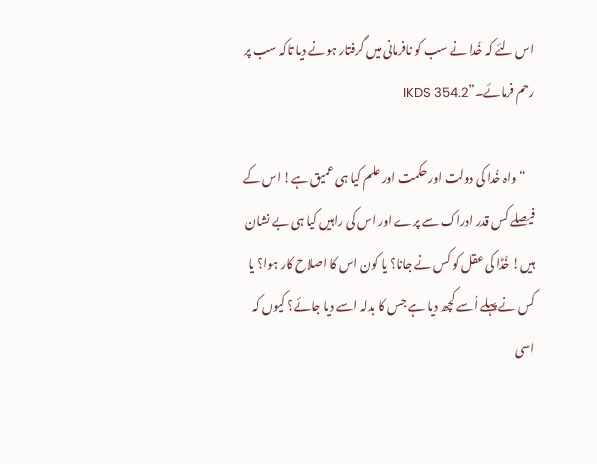اس لئے کہ خُدا نے سب کو نافرمانی میں گرفتار ہونے دیا تاکہ سب پر رحم فرمائے۔”IKDS 354.2

    “واہ خُدا کی دولت اور حکمت اور علم کیا ہی عمیق ہے! اس کے فیصلے کس قدر ادراک سے پرے اور اس کی راہیں کیا ہی بے نشان ہیں! خُڈا کی عقل کو کس نے جانا؟ یا کون اس کا اصلاح کار ہوا؟ یا کس نے پہلے اُسے کچھ دیا ہے جس کا بدلہ اسے دیا جائے؟ کیوں کہ اسی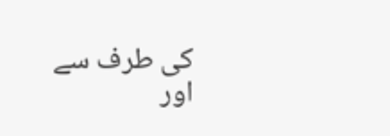کی طرف سے اور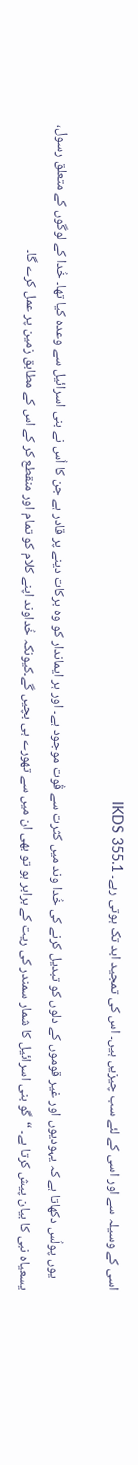اسی کے وسیلہ سے اور اسی کے لئے سب چیزیں ہیں۔ اس کی تمجید ابد تک ہوتی رہے۔ IKDS 355.1

    یوں پولُس دکھاتا ہے کہ یہودیوں اور غیر قوموں کے دلوں کو تبدیل کرنے کی خُدا وند میں کثرت سے قُوت موجود ہے۔ اور ہر ایماندار کو وہ برکات دینے پر قادر ہے جن کا اُس نے بنی اسرائیل سے وعدہ کیا تھا۔ خُدا کے لوگوں کے متعلق رسول، یسعیاہ نبی کا بیان پیش کرتا ہے۔ “گو بنی اسرائیل کا شمار سمندر کی ریت کے برابر ہو تو بھی ان میں سے تھورے ہی بچیں گے۔کیونکہ خُداوند اپنے کلام کو تمام اور منقطع کر کے اس کے مطابق زمین پر عمل کرے گا۔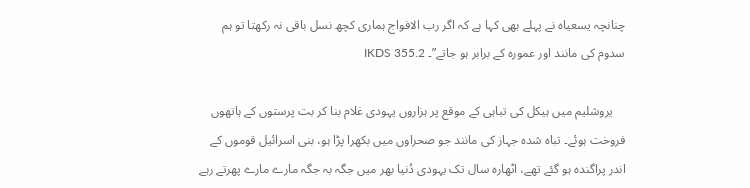چنانچہ یسعیاہ نے پہلے بھی کہا ہے کہ اگر رب الافواج ہماری کچھ نسل باقی نہ رکھتا تو ہم سدوم کی مانند اور عمورہ کے برابر ہو جاتے”۔ IKDS 355.2

    یروشلیم میں ہیکل کی تباہی کے موقع پر ہزاروں یہودی غلام بنا کر بت پرستوں کے ہاتھوں فروخت ہوئے۔ تباہ شدہ جہاز کی مانند جو صحراوں میں بکھرا پڑا ہو، بنی اسرائیل قوموں کے اندر پراگندہ ہو گئے تھے، اٹھارہ سال تک یہودی دُنیا بھر میں جگہ بہ جگہ مارے مارے پھرتے رہے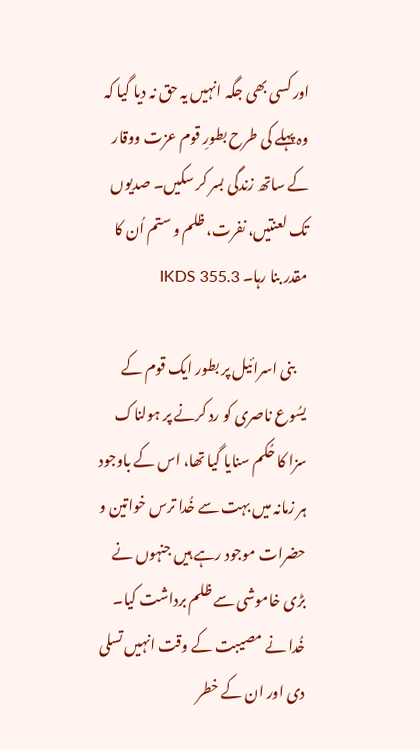اور کسی بھی جگہ انہیں یہ حق نہ دیا گیا کہ وہ پہلے کی طرح بطورِ قوم عزت ووقار کے ساتھ زندگی بسر کر سکیں۔ صدیوں تک لعنتیں، نفرت، ظلم و ستم اُن کا مقدر بنا رہا۔ IKDS 355.3

    بنی اسرائیل پر بطور ایک قوم کے یسُوع ناصری کو رد کرنے پر ہولناک سزا کا حُکم سنایا گیا تھا، اس کے باوجود ہر زمانہ میں بہت سے خُدا ترس خواتین و حضرات موجود رہے ہیں جنہوں نے بڑی خاموشی سے ظلم برداشت کیا۔ خُدا نے مصیبت کے وقت انہیں تسلی دی اور ان کے خطر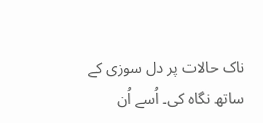ناک حالات پر دل سوزی کے ساتھ نگاہ کی۔ اُسے اُن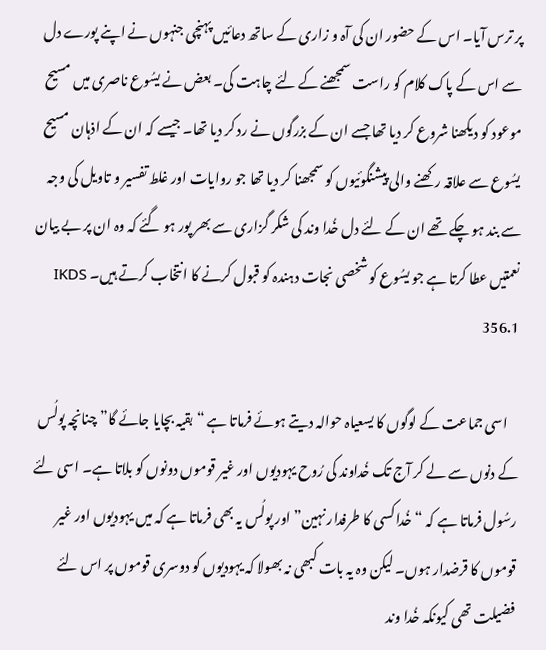پر ترس آیا۔ اس کے حضور ان کی آہ و زاری کے ساتھ دعائیں پہنچی جنہوں نے اپنے پورے دل سے اس کے پاک کلام کو راست سمجھنے کے لئے چاہت کی۔ بعض نے یسُوع ناصری میں مسیح موعود کو دیکھنا شروع کر دیا تھا جسے ان کے بزرگوں نے رد کر دیا تھا۔ جیسے کہ ان کے اذہان مسیح یسُوع سے علاقہ رکھنے والی پیشنگوئیوں کو سمجھنا کر دیا تھا جو روایات اور غلط تفسیر و تاویل کی وجہ سے بند ہو چکے تھے ان کے لئے دل خُدا وند کی شکر گزاری سے بھر پور ہو گئے کہ وہ ان پر بے بیان نعمتیں عطا کرتا ہے جو یسُوع کو شخصی نجات دہندہ کو قبول کرنے کا انتخاب کرتے ہیں۔ IKDS 356.1

    اسی جماعت کے لوگوں کا یسعیاہ حوالہ دیتے ہوئے فرماتا ہے “بقیہ بچایا جائے گا” چنانچہ پولُس کے دنوں سے لے کر آج تک خُداوند کی رُوح یہودیوں اور غیر قوموں دونوں کو بلاتا ہے۔ اسی لئے رسُول فرماتا ہے کہ “خُدا کسی کا طرفدار نہین” اور پولُس یہ بھی فرماتا ہے کہ میں یہودیوں اور غیر قوموں کا قرضدار ہوں۔ لیکن وہ یہ بات کبھی نہ بھولا کہ یہودیوں کو دوسری قوموں پر اس لئے فضیلت تھی کیونکہ خُدا وند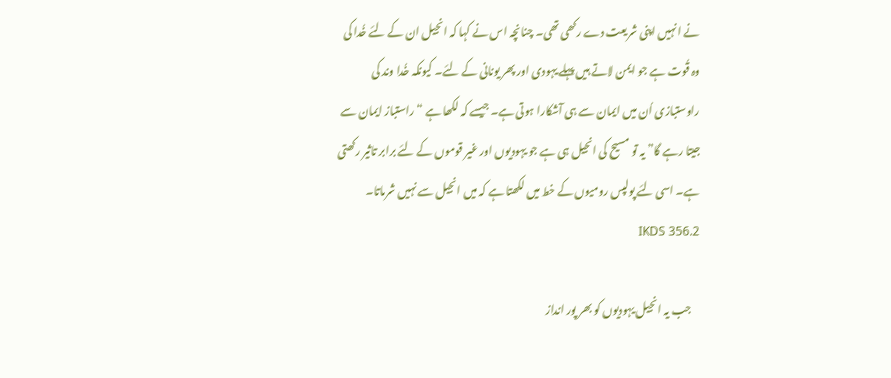نے انہیں اپنی شریعت دے رکھی تھی۔ چنانچہ اس نے کہا کہ انجیل ان کے لئے خُدا کی وہ قُوت ہے جو ایمن لاتے ہیں پہلے یہودی اور پھر یونانی کے لئے۔ کیونکہ خُدا وند کی راوستبازی اُن میں ایمان سے ہی آشکارا ہوتی ہے۔ جیسے کہ لکھا ہے “راستباز ایمان سے جیتا رہے گا” یہ تو مسیح کی انجیل ہی ہے جو یہودیوں اور غیر قوموں کے لئے برابر تاثیر رکھتی ہے۔ اسی لئے پولپس رومیوں کے خط میں لکھتا ہے کہ میں انجیل سے نہیں شرماتا۔ IKDS 356.2

    جب یہ انجیل یہودیوں کو بھر پور انداز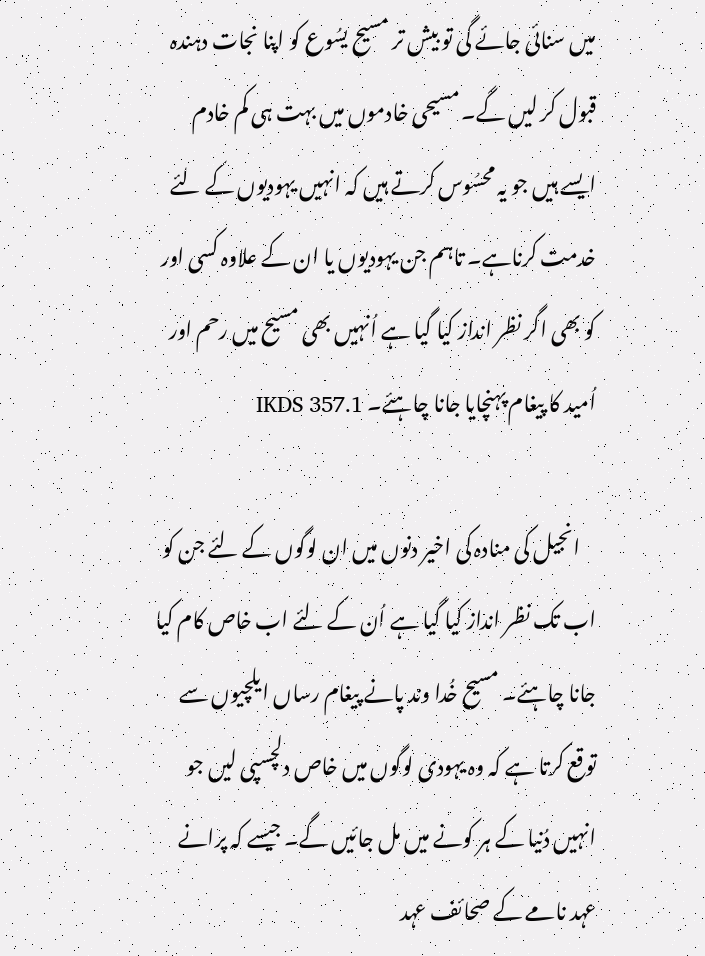میں سنائی جائے گی تو بیش تر مسیح یسُوع کو اپنا نجات دہندہ قبول کر لیں گے۔ مسیحی خادموں میں بہت ہی کم خادم ایسے ہیں جو یہ محسُوس کرتے ہیں کہ انہیں یہودیوں کے لئے خدمت کرناہے۔ تاہم جن یہودیوں یا ان کے علاوہ کسی اور کو بھی اگر نظر انداز کیا گیا ہے اُنہیں بھی مسیح میں رحم اور اُمید کا پیغام پہنچایا جانا چاہئے۔ IKDS 357.1

    انجیل کی منادہ کی اخیر دنوں میں ان لوگوں کے لئے جن کو اب تک نظر انداز کیا گیا ہے اُن کے لئے اب خاص کام کیا جانا چاہئے۔ مسیح خُدا وند پانے پیغام رساں ایلچیوں سے توقع کرتا ہے کہ وہ یہودی لوگوں میں خاص دلچسپی لیں جو انہیں دُنیا کے ہر کونے میں مل جائیں گے۔ جیسے کہ پرانے عہد نامے کے صحائف عہد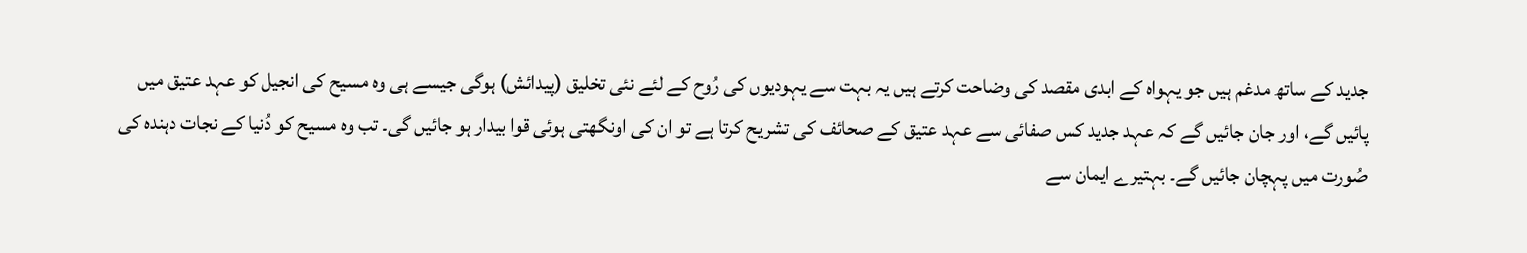جدید کے ساتھ مدغم ہیں جو یہواہ کے ابدی مقصد کی وضاحت کرتے ہیں یہ بہت سے یہودیوں کی رُوح کے لئے نئی تخلیق (پیدائش) ہوگی جیسے ہی وہ مسیح کی انجیل کو عہد عتیق میں پائیں گے، اور جان جائیں گے کہ عہد جدید کس صفائی سے عہد عتیق کے صحائف کی تشریح کرتا ہے تو ان کی اونگھتی ہوئی قوا بیدار ہو جائیں گی۔ تب وہ مسیح کو دُنیا کے نجات دہندہ کی صُورت میں پہچان جائیں گے۔ بہتیرے ایمان سے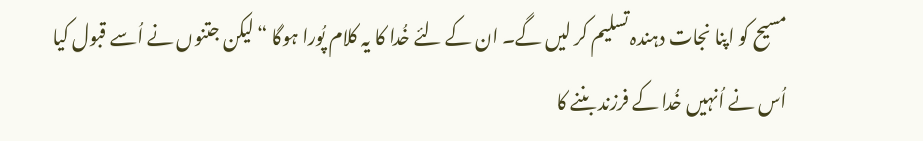مسیح کو اپنا نجات دہندہ تسلیم کر لیں گے۔ ان کے لئے خُدا کا یہ کلام پُورا ہوگا “لیکن جتنوں نے اُسے قبول کیا اُس نے اُنہیں خُدا کے فرزند بننے کا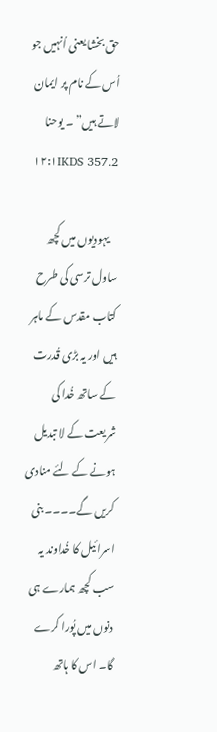حق بخشا یعنی اُنہیں جو اُس کے نام پر ایمان لاتے ہیں” ۔ یوحنا ۱۲:۱IKDS 357.2

    یہودیوں میں کچھ ساول ترسی کی طرح کتاب مقدس کے ماہر ہیں اور یہ بڑی قُدرت کے ساتھ خُدا کی شریعت کے لا تبدیل ہونے کے لئے منادی کریں گے۔۔۔۔ بنی اسرائیل کا خُداوند یہ سب کچھ ہمارے ہی دنوں میں پُورا کرے گا۔ اس کا ہاتھ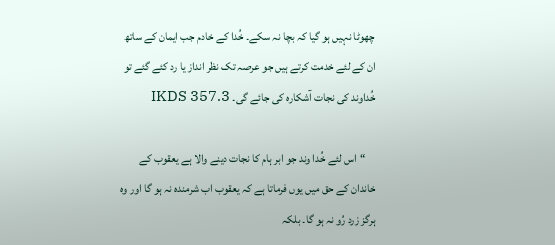چھوٹا نہیں ہو گیا کہ بچا نہ سکے۔ خُدا کے خادم جب ایمان کے ساتھ ان کے لئے خدمت کرتے ہیں جو عرصہ تک نظر انداز یا رد کئے گئے تو خُداوند کی نجات آشکارہ کی جائے گی۔ IKDS 357.3

    “اس لئے خُدا وند جو ابر ہام کا نجات دینے والا ہے یعقوب کے خاندان کے حق میں یوں فرماتا ہے کہ یعقوب اب شرمندہ نہ ہو گا اور وہ ہرگز زرد رُو نہ ہو گا۔ بلکہ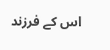اس کے فرزند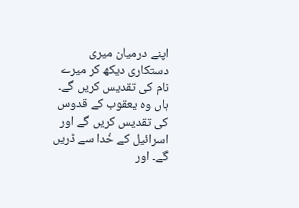اپنے درمیان میری دستکاری دیکھ کر میرے نام کی تقدیس کریں گے۔ ہاں وہ یعقوب کے قدوس کی تقدیس کریں گے اور اسرائیل کے خُدا سے ڈریں گے۔ اور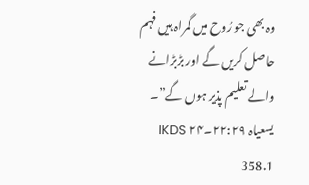وہ بھی جو رُوح میں گمراہ ہیں فہم حاصل کریں گے اور بڑبڑانے والے تعلیم پذیر ہوں گے”۔ یسعیاہ ۲۲:۲۹۔۲۴ IKDS 358.1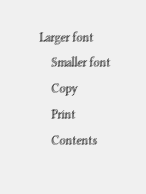Larger font
    Smaller font
    Copy
    Print
    Contents